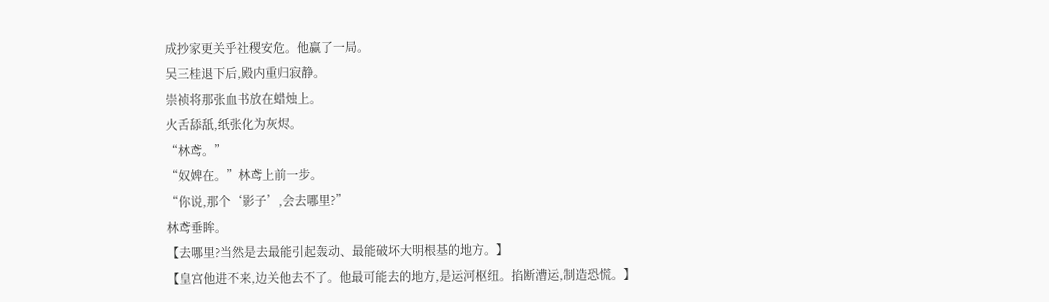成抄家更关乎社稷安危。他赢了一局。
吴三桂退下后,殿内重归寂静。
崇祯将那张血书放在蜡烛上。
火舌舔舐,纸张化为灰烬。
“林鸢。”
“奴婢在。”林鸢上前一步。
“你说,那个‘影子’,会去哪里?”
林鸢垂眸。
【去哪里?当然是去最能引起轰动、最能破坏大明根基的地方。】
【皇宫他进不来,边关他去不了。他最可能去的地方,是运河枢纽。掐断漕运,制造恐慌。】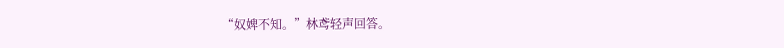“奴婢不知。”林鸢轻声回答。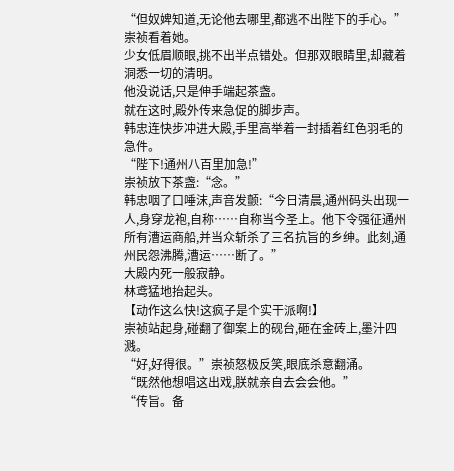“但奴婢知道,无论他去哪里,都逃不出陛下的手心。”
崇祯看着她。
少女低眉顺眼,挑不出半点错处。但那双眼睛里,却藏着洞悉一切的清明。
他没说话,只是伸手端起茶盏。
就在这时,殿外传来急促的脚步声。
韩忠连快步冲进大殿,手里高举着一封插着红色羽毛的急件。
“陛下!通州八百里加急!”
崇祯放下茶盏:“念。”
韩忠咽了口唾沫,声音发颤:“今日清晨,通州码头出现一人,身穿龙袍,自称……自称当今圣上。他下令强征通州所有漕运商船,并当众斩杀了三名抗旨的乡绅。此刻,通州民怨沸腾,漕运……断了。”
大殿内死一般寂静。
林鸢猛地抬起头。
【动作这么快!这疯子是个实干派啊!】
崇祯站起身,碰翻了御案上的砚台,砸在金砖上,墨汁四溅。
“好,好得很。”崇祯怒极反笑,眼底杀意翻涌。
“既然他想唱这出戏,朕就亲自去会会他。”
“传旨。备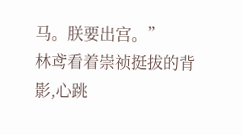马。朕要出宫。”
林鸢看着崇祯挺拔的背影,心跳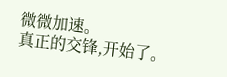微微加速。
真正的交锋,开始了。